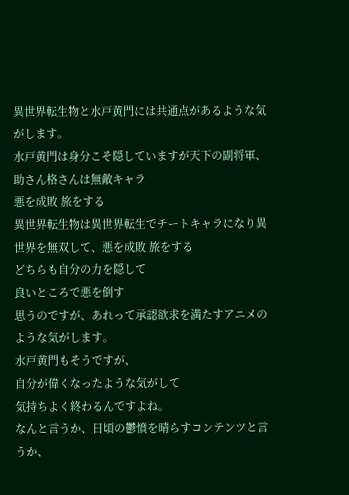異世界転生物と水戸黄門には共通点があるような気がします。
水戸黄門は身分こそ隠していますが天下の副将軍、助さん格さんは無敵キャラ
悪を成敗 旅をする
異世界転生物は異世界転生でチートキャラになり異世界を無双して、悪を成敗 旅をする
どちらも自分の力を隠して
良いところで悪を倒す
思うのですが、あれって承認欲求を満たすアニメのような気がします。
水戸黄門もそうですが、
自分が偉くなったような気がして
気持ちよく終わるんですよね。
なんと言うか、日頃の鬱憤を晴らすコンテンツと言うか、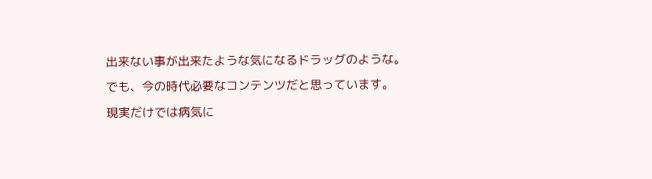出来ない事が出来たような気になるドラッグのような。
でも、今の時代必要なコンテンツだと思っています。
現実だけでは病気に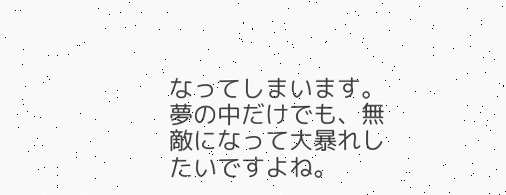なってしまいます。
夢の中だけでも、無敵になって大暴れしたいですよね。